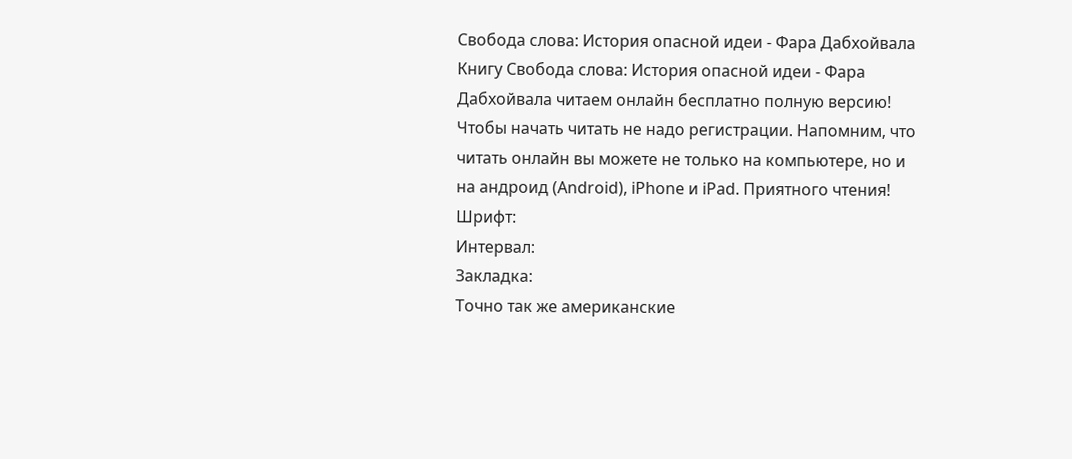Свобода слова: История опасной идеи - Фара Дабхойвала
Книгу Свобода слова: История опасной идеи - Фара Дабхойвала читаем онлайн бесплатно полную версию! Чтобы начать читать не надо регистрации. Напомним, что читать онлайн вы можете не только на компьютере, но и на андроид (Android), iPhone и iPad. Приятного чтения!
Шрифт:
Интервал:
Закладка:
Точно так же американские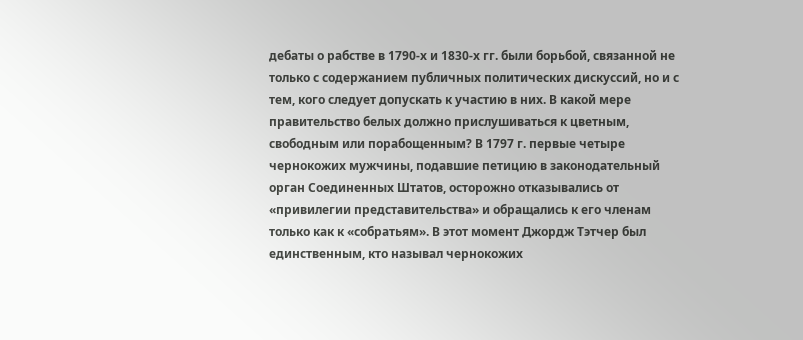дебаты о рабстве в 1790-х и 1830-х гг. были борьбой, связанной не только с содержанием публичных политических дискуссий, но и с тем, кого следует допускать к участию в них. В какой мере правительство белых должно прислушиваться к цветным, свободным или порабощенным? В 1797 г. первые четыре чернокожих мужчины, подавшие петицию в законодательный орган Соединенных Штатов, осторожно отказывались от «привилегии представительства» и обращались к его членам только как к «собратьям». В этот момент Джордж Тэтчер был единственным, кто называл чернокожих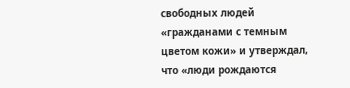свободных людей «гражданами с темным цветом кожи» и утверждал, что «люди рождаются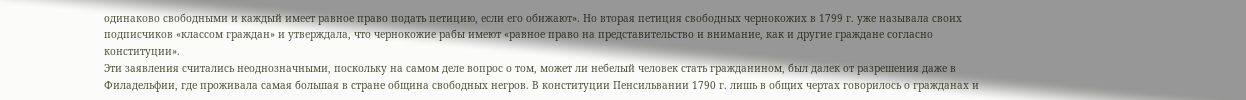одинаково свободными и каждый имеет равное право подать петицию, если его обижают». Но вторая петиция свободных чернокожих в 1799 г. уже называла своих подписчиков «классом граждан» и утверждала, что чернокожие рабы имеют «равное право на представительство и внимание, как и другие граждане согласно конституции».
Эти заявления считались неоднозначными, поскольку на самом деле вопрос о том, может ли небелый человек стать гражданином, был далек от разрешения даже в Филадельфии, где проживала самая большая в стране община свободных негров. В конституции Пенсильвании 1790 г. лишь в общих чертах говорилось о гражданах и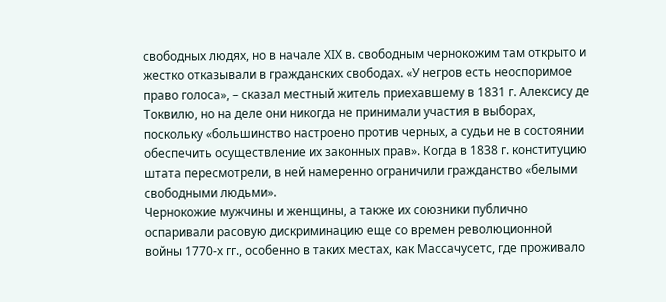свободных людях, но в начале XIX в. свободным чернокожим там открыто и жестко отказывали в гражданских свободах. «У негров есть неоспоримое право голоса», – сказал местный житель приехавшему в 1831 г. Алексису де Токвилю, но на деле они никогда не принимали участия в выборах, поскольку «большинство настроено против черных, а судьи не в состоянии обеспечить осуществление их законных прав». Когда в 1838 г. конституцию штата пересмотрели, в ней намеренно ограничили гражданство «белыми свободными людьми».
Чернокожие мужчины и женщины, а также их союзники публично оспаривали расовую дискриминацию еще со времен революционной войны 1770-х гг., особенно в таких местах, как Массачусетс, где проживало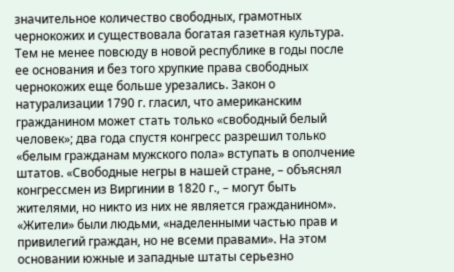значительное количество свободных, грамотных чернокожих и существовала богатая газетная культура. Тем не менее повсюду в новой республике в годы после ее основания и без того хрупкие права свободных чернокожих еще больше урезались. Закон о натурализации 1790 г. гласил, что американским гражданином может стать только «свободный белый человек»; два года спустя конгресс разрешил только «белым гражданам мужского пола» вступать в ополчение штатов. «Свободные негры в нашей стране, – объяснял конгрессмен из Виргинии в 1820 г., – могут быть жителями, но никто из них не является гражданином». «Жители» были людьми, «наделенными частью прав и привилегий граждан, но не всеми правами». На этом основании южные и западные штаты серьезно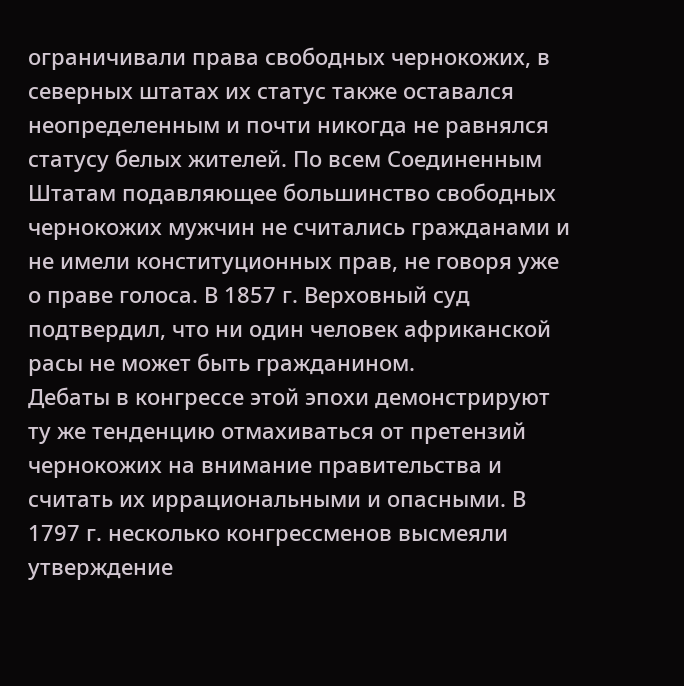ограничивали права свободных чернокожих, в северных штатах их статус также оставался неопределенным и почти никогда не равнялся статусу белых жителей. По всем Соединенным Штатам подавляющее большинство свободных чернокожих мужчин не считались гражданами и не имели конституционных прав, не говоря уже о праве голоса. В 1857 г. Верховный суд подтвердил, что ни один человек африканской расы не может быть гражданином.
Дебаты в конгрессе этой эпохи демонстрируют ту же тенденцию отмахиваться от претензий чернокожих на внимание правительства и считать их иррациональными и опасными. В 1797 г. несколько конгрессменов высмеяли утверждение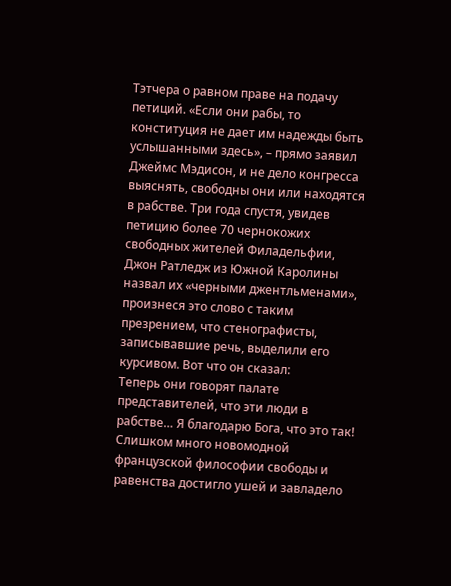Тэтчера о равном праве на подачу петиций. «Если они рабы, то конституция не дает им надежды быть услышанными здесь», – прямо заявил Джеймс Мэдисон, и не дело конгресса выяснять, свободны они или находятся в рабстве. Три года спустя, увидев петицию более 70 чернокожих свободных жителей Филадельфии, Джон Ратледж из Южной Каролины назвал их «черными джентльменами», произнеся это слово с таким презрением, что стенографисты, записывавшие речь, выделили его курсивом. Вот что он сказал:
Теперь они говорят палате представителей, что эти люди в рабстве… Я благодарю Бога, что это так! Слишком много новомодной французской философии свободы и равенства достигло ушей и завладело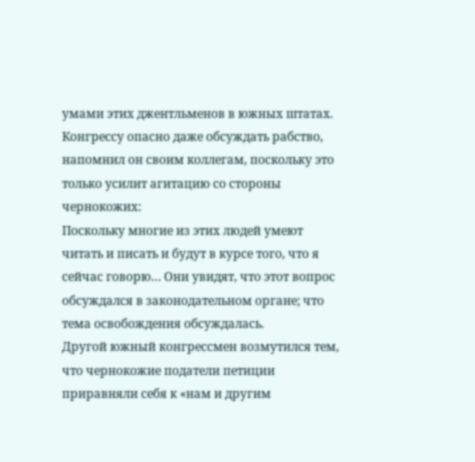умами этих джентльменов в южных штатах.
Конгрессу опасно даже обсуждать рабство, напомнил он своим коллегам, поскольку это только усилит агитацию со стороны чернокожих:
Поскольку многие из этих людей умеют читать и писать и будут в курсе того, что я сейчас говорю… Они увидят, что этот вопрос обсуждался в законодательном органе; что тема освобождения обсуждалась.
Другой южный конгрессмен возмутился тем, что чернокожие податели петиции приравняли себя к «нам и другим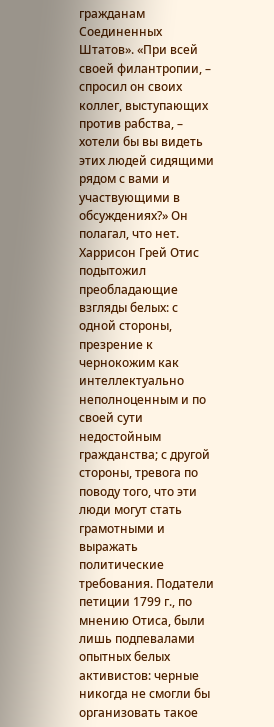гражданам Соединенных Штатов». «При всей своей филантропии, – спросил он своих коллег, выступающих против рабства, – хотели бы вы видеть этих людей сидящими рядом с вами и участвующими в обсуждениях?» Он полагал, что нет. Харрисон Грей Отис подытожил преобладающие взгляды белых: с одной стороны, презрение к чернокожим как интеллектуально неполноценным и по своей сути недостойным гражданства; с другой стороны, тревога по поводу того, что эти люди могут стать грамотными и выражать политические требования. Податели петиции 1799 г., по мнению Отиса, были лишь подпевалами опытных белых активистов: черные никогда не смогли бы организовать такое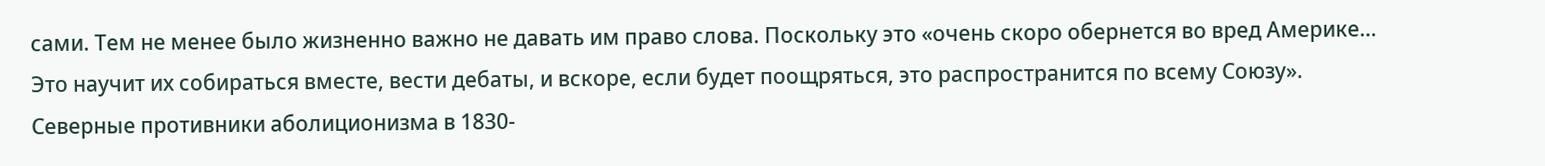сами. Тем не менее было жизненно важно не давать им право слова. Поскольку это «очень скоро обернется во вред Америке… Это научит их собираться вместе, вести дебаты, и вскоре, если будет поощряться, это распространится по всему Союзу».
Северные противники аболиционизма в 1830-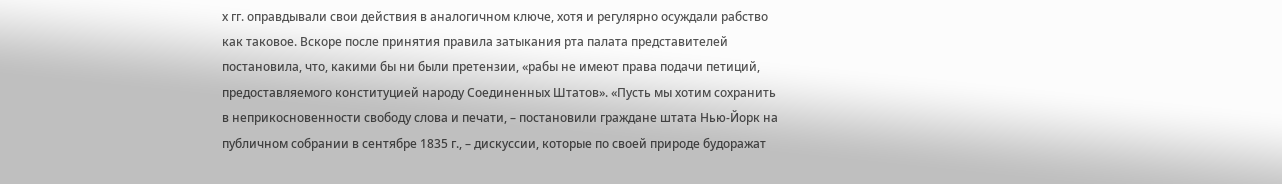х гг. оправдывали свои действия в аналогичном ключе, хотя и регулярно осуждали рабство как таковое. Вскоре после принятия правила затыкания рта палата представителей постановила, что, какими бы ни были претензии, «рабы не имеют права подачи петиций, предоставляемого конституцией народу Соединенных Штатов». «Пусть мы хотим сохранить в неприкосновенности свободу слова и печати, – постановили граждане штата Нью-Йорк на публичном собрании в сентябре 1835 г., – дискуссии, которые по своей природе будоражат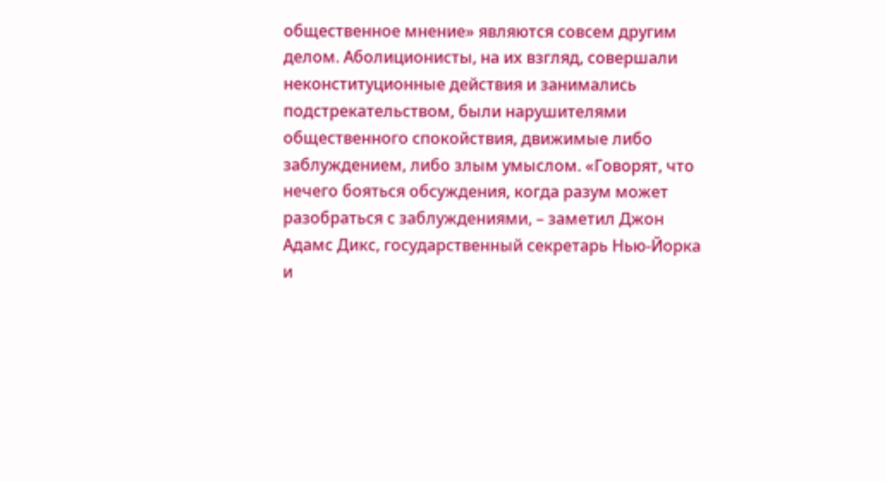общественное мнение» являются совсем другим делом. Аболиционисты, на их взгляд, совершали неконституционные действия и занимались подстрекательством, были нарушителями общественного спокойствия, движимые либо заблуждением, либо злым умыслом. «Говорят, что нечего бояться обсуждения, когда разум может разобраться с заблуждениями, – заметил Джон Адамс Дикс, государственный секретарь Нью-Йорка и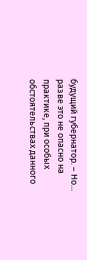будущий губернатор. – Но… разве это не опасно на практике, при особых обстоятельствах данного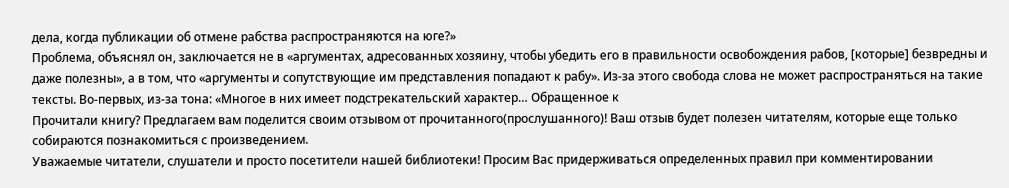дела, когда публикации об отмене рабства распространяются на юге?»
Проблема, объяснял он, заключается не в «аргументах, адресованных хозяину, чтобы убедить его в правильности освобождения рабов, [которые] безвредны и даже полезны», а в том, что «аргументы и сопутствующие им представления попадают к рабу». Из-за этого свобода слова не может распространяться на такие тексты. Во-первых, из-за тона: «Многое в них имеет подстрекательский характер… Обращенное к
Прочитали книгу? Предлагаем вам поделится своим отзывом от прочитанного(прослушанного)! Ваш отзыв будет полезен читателям, которые еще только собираются познакомиться с произведением.
Уважаемые читатели, слушатели и просто посетители нашей библиотеки! Просим Вас придерживаться определенных правил при комментировании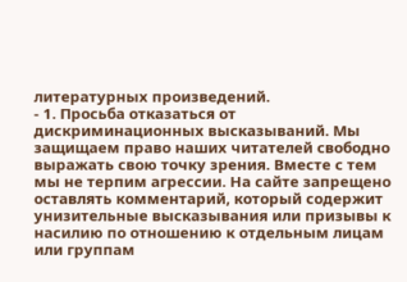литературных произведений.
- 1. Просьба отказаться от дискриминационных высказываний. Мы защищаем право наших читателей свободно выражать свою точку зрения. Вместе с тем мы не терпим агрессии. На сайте запрещено оставлять комментарий, который содержит унизительные высказывания или призывы к насилию по отношению к отдельным лицам или группам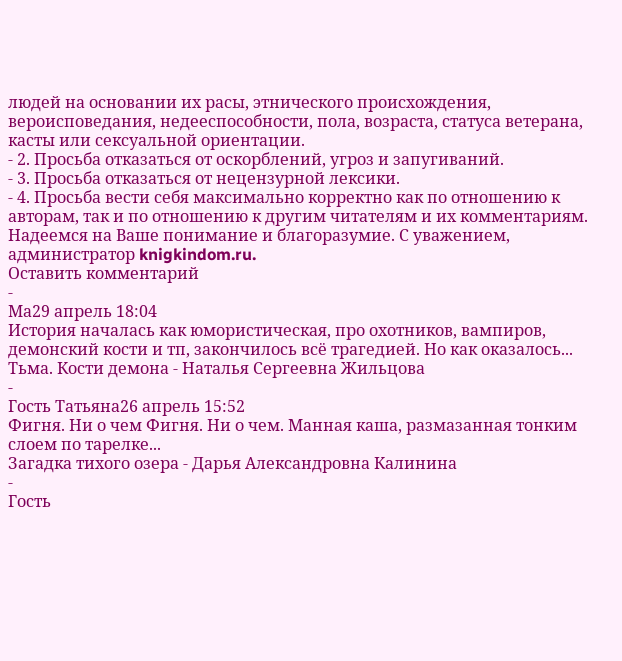людей на основании их расы, этнического происхождения, вероисповедания, недееспособности, пола, возраста, статуса ветерана, касты или сексуальной ориентации.
- 2. Просьба отказаться от оскорблений, угроз и запугиваний.
- 3. Просьба отказаться от нецензурной лексики.
- 4. Просьба вести себя максимально корректно как по отношению к авторам, так и по отношению к другим читателям и их комментариям.
Надеемся на Ваше понимание и благоразумие. С уважением, администратор knigkindom.ru.
Оставить комментарий
-
Ма29 апрель 18:04
История началась как юмористическая, про охотников, вампиров, демонский кости и тп, закончилось всё трагедией. Но как оказалось...
Тьма. Кости демона - Наталья Сергеевна Жильцова
-
Гость Татьяна26 апрель 15:52
Фигня. Ни о чем Фигня. Ни о чем. Манная каша, размазанная тонким слоем по тарелке...
Загадка тихого озера - Дарья Александровна Калинина
-
Гость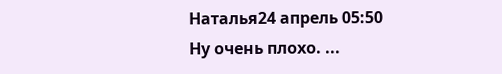Наталья24 апрель 05:50
Ну очень плохо. ...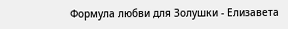Формула любви для Золушки - Елизавета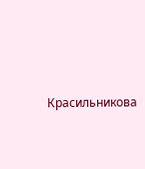Красильникова